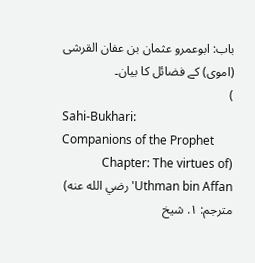باب: ابوعمرو عثمان بن عفان القرشی (اموی) کے فضائل کا بیان۔
)
Sahi-Bukhari:
Companions of the Prophet
(Chapter: The virtues of 'Uthman bin Affan رضي الله عنه)
مترجم: ١. شیخ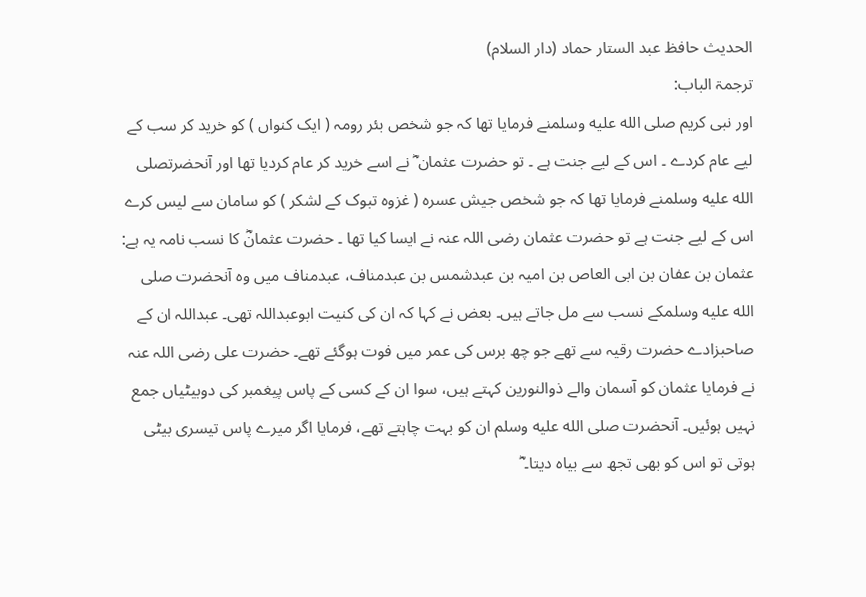الحدیث حافظ عبد الستار حماد (دار السلام)
ترجمۃ الباب:
اور نبی کریم صلى الله عليه وسلمنے فرمایا تھا کہ جو شخص بئر رومہ ( ایک کنواں ) کو خرید کر سب کے لیے عام کردے ۔ اس کے لیے جنت ہے ۔ تو حضرت عثمان ؓ نے اسے خرید کر عام کردیا تھا اور آنحضرتصلى الله عليه وسلمنے فرمایا تھا کہ جو شخص جیش عسرہ ( غزوہ تبوک کے لشکر ) کو سامان سے لیس کرے اس کے لیے جنت ہے تو حضرت عثمان رضی اللہ عنہ نے ایسا کیا تھا ۔ حضرت عثمانؓ کا نسب نامہ یہ ہے: عثمان بن عفان بن ابی العاص بن امیہ بن عبدشمس بن عبدمناف، عبدمناف میں وہ آنحضرت صلى الله عليه وسلمکے نسب سے مل جاتے ہیں۔ بعض نے کہا کہ ان کی کنیت ابوعبداللہ تھی۔ عبداللہ ان کے صاحبزادے حضرت رقیہ سے تھے جو چھ برس کی عمر میں فوت ہوگئے تھے۔ حضرت علی رضی اللہ عنہ نے فرمایا عثمان کو آسمان والے ذوالنورین کہتے ہیں، سوا ان کے کسی کے پاس پیغمبر کی دوبیٹیاں جمع نہیں ہوئیں۔ آنحضرت صلى الله عليه وسلم ان کو بہت چاہتے تھے، فرمایا اگر میرے پاس تیسری بیٹی ہوتی تو اس کو بھی تجھ سے بیاہ دیتا۔ ؓ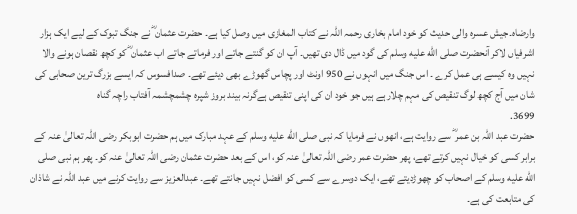وارضاہ۔جیش عسرہ والی حدیث کو خود امام بخاری رحمہ اللہ نے کتاب المغازی میں وصل کیا ہے۔ حضرت عثمان ؓ نے جنگ تبوک کے لیے ایک ہزار اشرفیاں لاکر آنحضرت صلى الله عليه وسلم کی گود میں ڈال دی تھیں۔ آپ ان کو گنتے جاتے اور فرماتے جاتے اب عثمان ؓ کو کچھ نقصان ہونے والا نہیں وہ کیسے ہی عمل کرے ۔ اس جنگ میں انہوں نے 950 اونٹ اور پچاس گھوڑے بھی دیئے تھے۔ صدافسوس کہ ایسے بزرگ ترین صحابی کی شان میں آج کچھ لوگ تنقیص کی مہم چلارہے ہیں جو خود ان کی اپنی تنقیص ہےگرنہ بیند بروز شپرہ چشمچشمہ آفتاب راچہ گناہ
3699.
حضرت عبد اللہ بن عمر ؓ سے روایت ہے، انھوں نے فرمایا کہ نبی صلى الله عليه وسلم کے عہد مبارک میں ہم حضرت ابوبکر رضی اللہ تعالیٰ عنہ کے برابر کسی کو خیال نہیں کرتے تھے، پھر حضرت عمر رضی اللہ تعالیٰ عنہ کو، اس کے بعد حضرت عثمان رضی اللہ تعالیٰ عنہ کو۔ پھر ہم نبی صلى الله عليه وسلم کے اصحاب کو چھوڑدیتے تھے، ایک دوسرے سے کسی کو افضل نہیں جانتے تھے۔ عبدالعزیز سے روایت کرنے میں عبد اللہ نے شاذان کی متابعت کی ہے۔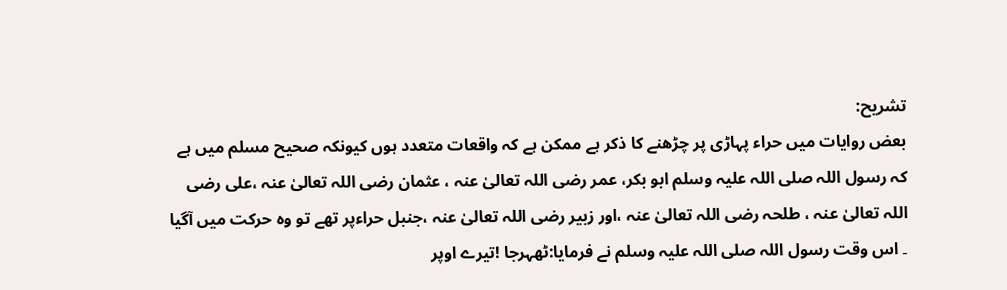تشریح:
بعض روایات میں حراء پہاڑی پر چڑھنے کا ذکر ہے ممکن ہے کہ واقعات متعدد ہوں کیونکہ صحیح مسلم میں ہے کہ رسول اللہ صلی اللہ علیہ وسلم ابو بکر، عمر رضی اللہ تعالیٰ عنہ ، عثمان رضی اللہ تعالیٰ عنہ ،علی رضی اللہ تعالیٰ عنہ ، طلحہ رضی اللہ تعالیٰ عنہ ،اور زبیر رضی اللہ تعالیٰ عنہ ،جنبل حراءپر تھے تو وہ حرکت میں آگیا ۔ اس وقت رسول اللہ صلی اللہ علیہ وسلم نے فرمایا:ٹھہرجا !تیرے اوپر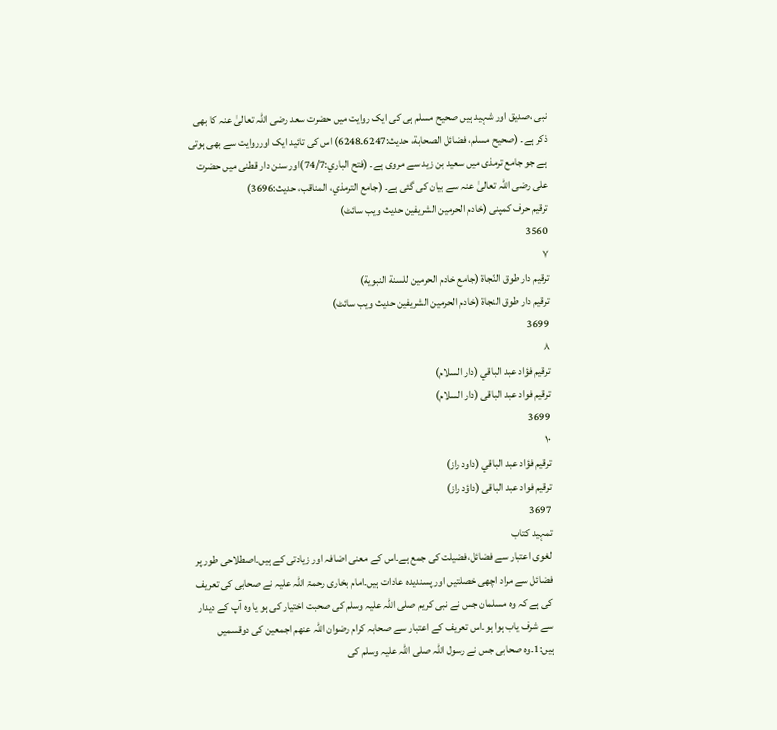نبی ،صدیق اور شہید ہیں صحیح مسلم ہی کی ایک روایت میں حضرت سعد رضی اللہ تعالیٰ عنہ کا بھی ذکر ہے۔ (صحیح مسلم، فضائل الصحابة، حدیث:6247۔6248) اس کی تائید ایک اورروایت سے بھی ہوتی ہے جو جامع ترمذی میں سعید بن زید سے مروی ہے۔ (فتح الباري:74/7)اور سنن دار قطنی میں حضرت علی رضی اللہ تعالیٰ عنہ سے بیان کی گئی ہے۔ (جامع الترمذي، المناقب، حدیث:3696)
ترقیم حرف کمپنی (خادم الحرمین الشریفین حدیث ویب سائٹ)
3560
٧
ترقيم دار طوق النّجاة (جامع خادم الحرمين للسنة النبوية)
ترقیم دار طوق النجاۃ (خادم الحرمین الشریفین حدیث ویب سائٹ)
3699
٨
ترقيم فؤاد عبد الباقي (دار السلام)
ترقیم فواد عبد الباقی (دار السلام)
3699
١٠
ترقيم فؤاد عبد الباقي (داود راز)
ترقیم فواد عبد الباقی (داؤد راز)
3697
تمہید کتاب
لغوی اعتبار سے فضائل،فضیلت کی جمع ہے۔اس کے معنی اضافہ اور زیادتی کے ہیں۔اصطلاحی طور پر فضائل سے مراد اچھی خصلتیں اور پسندیدہ عادات ہیں۔امام بخاری رحمۃ اللہ علیہ نے صحابی کی تعریف کی ہے کہ وہ مسلمان جس نے نبی کریم صلی اللہ علیہ وسلم کی صحبت اختیار کی ہو یا وہ آپ کے دیدار سے شرف یاب ہوا ہو۔اس تعریف کے اعتبار سے صحابہ کرام رضوان اللہ عنھم اجمعین کی دوقسمیں ہیں:1۔وہ صحابی جس نے رسول اللہ صلی اللہ علیہ وسلم کی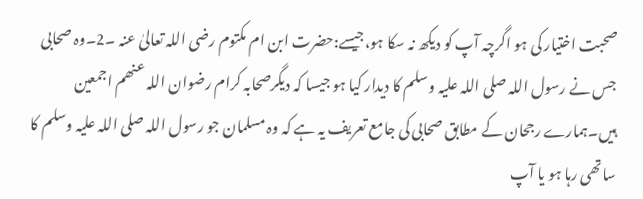صحبت اختیار کی ہو اگرچہ آپ کو دیکھ نہ سکا ہو،جیسے:حضرت ابن ام مکتوم رضی اللہ تعالیٰ عنہ ۔2۔وہ صحابی جس نے رسول اللہ صلی اللہ علیہ وسلم کا دیدار کیا ہو جیسا کہ دیگرصحابہ کرام رضوان اللہ عنھم اجمعین ہیں۔ہمارے رجحان کے مطابق صحابی کی جامع تعریف یہ ہے کہ وہ مسلمان جو رسول اللہ صلی اللہ علیہ وسلم کا ساتھی رہا ہو یا آپ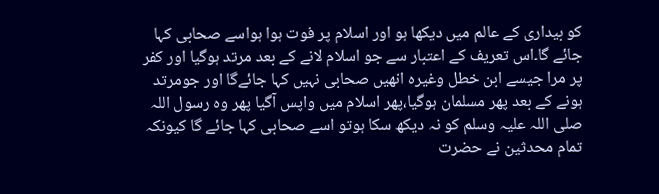کو بیداری کے عالم میں دیکھا ہو اور اسلام پر فوت ہوا ہواسے صحابی کہا جائے گا۔اس تعریف کے اعتبار سے جو اسلام لانے کے بعد مرتد ہوگیا اور کفر پر مرا جیسے ابن خطل وغیرہ انھیں صحابی نہیں کہا جائےگا اور جومرتد ہونے کے بعد پھر مسلمان ہوگیا،پھر اسلام میں واپس آگیا پھر وہ رسول اللہ صلی اللہ علیہ وسلم کو نہ دیکھ سکا ہوتو اسے صحابی کہا جائے گا کیونکہ تمام محدثین نے حضرت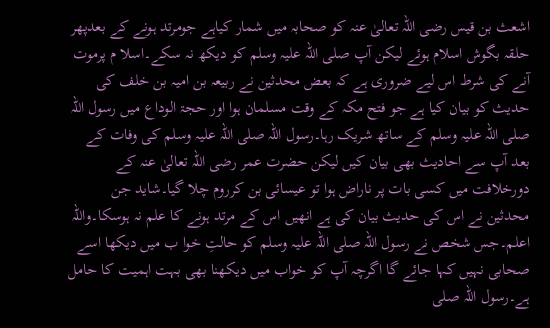اشعث بن قیس رضی اللہ تعالیٰ عنہ کو صحابہ میں شمار کیاہے جومرتد ہونے کے بعدپھر حلقہ بگوش اسلام ہوئے لیکن آپ صلی اللہ علیہ وسلم کو دیکھ نہ سکے۔اسلا م پرموت آنے کی شرط اس لیے ضروری ہے کہ بعض محدثین نے ربیعہ بن امیہ بن خلف کی حدیث کو بیان کیا ہے جو فتح مکہ کے وقت مسلمان ہوا اور حجۃ الوداع میں رسول اللہ صلی اللہ علیہ وسلم کے ساتھ شریک رہا۔رسول اللہ صلی اللہ علیہ وسلم کی وفات کے بعد آپ سے احادیث بھی بیان کیں لیکن حضرت عمر رضی اللہ تعالیٰ عنہ کے دورخلافت میں کسی بات پر ناراض ہوا تو عیسائی بن کرروم چلا گیا۔شاید جن محدثین نے اس کی حدیث بیان کی ہے انھیں اس کے مرتد ہونے کا علم نہ ہوسکا۔واللہ اعلم۔جس شخص نے رسول اللہ صلی اللہ علیہ وسلم کو حالتِ خوا ب میں دیکھا اسے صحابی نہیں کہا جائے گا اگرچہ آپ کو خواب میں دیکھنا بھی بہت اہمیت کا حامل ہے۔رسول اللہ صلی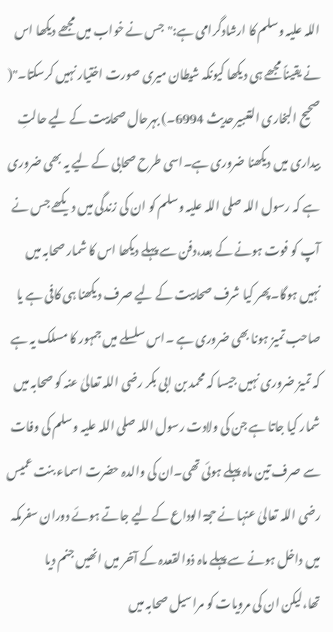اللہ علیہ وسلم کا ارشادگرامی ہے:"جس نے خواب میں مجھے دیکھا اس نے یقیناً مجھے ہی دیکھا کیونکہ شیطان میری صورت اختیار نہیں کرسکتا۔"( صحیح البخاری التعبیرحدیث 6994۔) بہرحال صحابیت کے لیے حالتِ بیداری میں دیکھنا ضروری ہے۔اسی طرح صحابی کے لیے یہ بھی ضروری ہے کہ رسول اللہ صلی اللہ علیہ وسلم کو ان کی زندگی میں دیکھے جس نے آپ کو فوت ہونے کے بعد،دفن سے پہلے دیکھا اس کا شمار صحابہ میں نہیں ہوگا۔پھر کیا شرف صحابیت کے لیے صرف دیکھنا ہی کافی ہے یا صاحب تمیز ہونا بھی ضروری ہے ۔اس سلسلے میں جمہور کا مسلک یہ ہے کہ تمیز ضروری نہیں جیسا کہ محمد بن ابی بکر رضی اللہ تعالیٰ عنہ کو صحابہ میں شمار کیا جاتا ہے جن کی ولادت رسول اللہ صلی اللہ علیہ وسلم کی وفات سے صرف تین ماہ پہلے ہوئی تھی۔ان کی والدہ حضرت اسماء بنت عمیس رضی اللہ تعالیٰ عنہا نے حجۃ الوداع کے لیے جاتے ہوئے دوران سفرمکہ میں داخل ہونے سے پہلے ماہ ذوالقعدہ کے آخر میں انھیں جنم دیا تھا،لیکن ان کی مرویات کو مراسیل صحابہ میں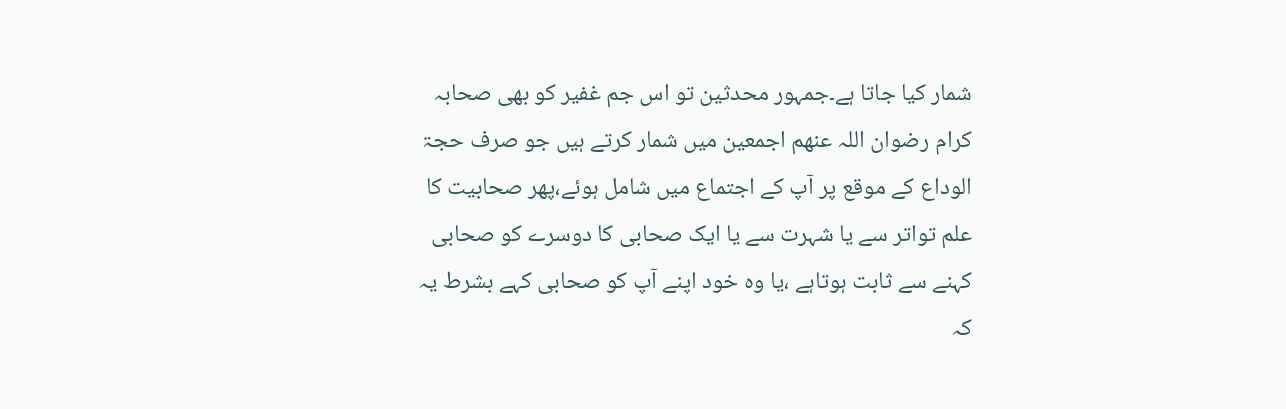شمار کیا جاتا ہے۔جمہور محدثین تو اس جم غفیر کو بھی صحابہ کرام رضوان اللہ عنھم اجمعین میں شمار کرتے ہیں جو صرف حجۃ الوداع کے موقع پر آپ کے اجتماع میں شامل ہوئے،پھر صحابیت کا علم تواتر سے یا شہرت سے یا ایک صحابی کا دوسرے کو صحابی کہنے سے ثابت ہوتاہے ،یا وہ خود اپنے آپ کو صحابی کہے بشرط یہ کہ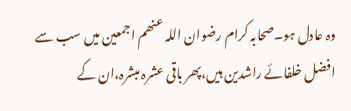وہ عادل ہو۔صحابہ کرام رضوان اللہ عنھم اجمعین میں سب سے افضل خلفائے راشدین ہیں،پھر باقی عشرہ مبشرہ،ان کے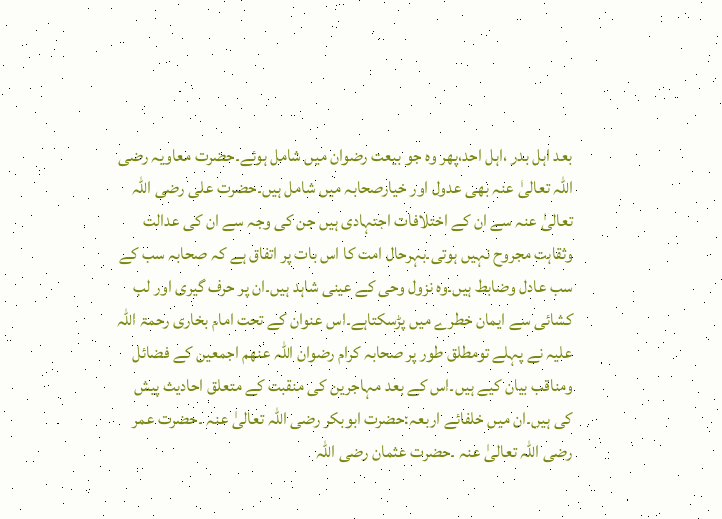بعد اہل بدر ،اہل احد،پھر وہ جو بیعت رضوان میں شامل ہوئے۔حضرت معاویہ رضی اللہ تعالیٰ عنہ بھی عدول اور خیارصحابہ میں شامل ہیں۔حضرت علی رضی اللہ تعالیٰ عنہ سے ان کے اختلافات اجتہادی ہیں جن کی وجہ سے ان کی عدالت وثقاہت مجروح نہیں ہوتی۔بہرحال امت کا اس بات پر اتفاق ہے کہ صحابہ سب کے سب عادل وضابط ہیں۔وہ نزول وحی کے عینی شاہد ہیں۔ان پر حرف گیری اور لب کشائی سے ایمان خطرے میں پڑسکتاہے۔اس عنوان کے تحت امام بخاری رحمۃ اللہ علیہ نے پہلے تومطلق طور پر صحابہ کرام رضوان اللہ عنھم اجمعین کے فضائل ومناقب بیان کیے ہیں۔اس کے بعد مہاجرین کی منقبت کے متعلق احادیث پیش کی ہیں۔ان میں خلفائے اربعہ:حضرت ابوبکر رضی اللہ تعالیٰ عنہ ۔حضرت عمر رضی اللہ تعالیٰ عنہ ۔حضرت عثمان رضی اللہ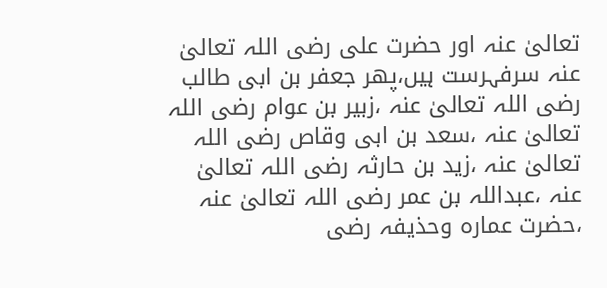تعالیٰ عنہ اور حضرت علی رضی اللہ تعالیٰ عنہ سرفہرست ہیں،پھر جعفر بن ابی طالب رضی اللہ تعالیٰ عنہ ،زبیر بن عوام رضی اللہ تعالیٰ عنہ ،سعد بن ابی وقاص رضی اللہ تعالیٰ عنہ ،زید بن حارثہ رضی اللہ تعالیٰ عنہ ،عبداللہ بن عمر رضی اللہ تعالیٰ عنہ ،حضرت عمارہ وحذیفہ رضی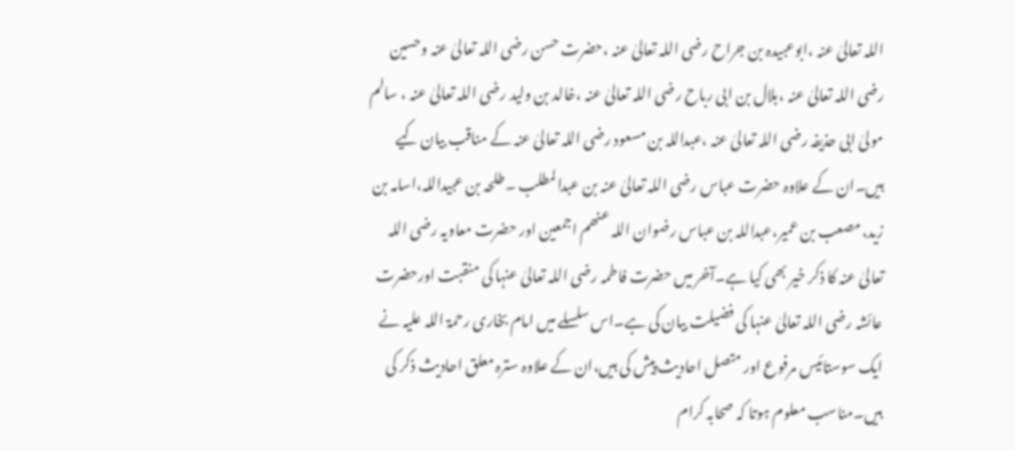اللہ تعالیٰ عنہ ،ابوعبیدہ بن جراح رضی اللہ تعالیٰ عنہ ،حضرت حسن رضی اللہ تعالیٰ عنہ وحسین رضی اللہ تعالیٰ عنہ ،بلال بن ابی رباح رضی اللہ تعالیٰ عنہ ،خالد بن ولید رضی اللہ تعالیٰ عنہ ، سالم مولیٰ ابی حذیفہ رضی اللہ تعالیٰ عنہ ،عبداللہ بن مسعود رضی اللہ تعالیٰ عنہ کے مناقب بیان کیے ہیں۔ان کے علاوہ حضرت عباس رضی اللہ تعالیٰ عنہ بن عبدالمطلب ۔طلحہ بن عبیداللہ،اسامہ بن زید،مصعب بن عمیر،عبداللہ بن عباس رضوان اللہ عنھم اجمعین اور حضرت معاویہ رضی اللہ تعالیٰ عنہ کا ذکر خیر بھی کیا ہے۔آخر میں حضرت فاطمہ رضی اللہ تعالیٰ عنہا کی منقبت اورحضرت عائشہ رضی اللہ تعالیٰ عنہا کی فضیلت بیان کی ہے۔اس سلسلے میں امام بخاری رحمۃ اللہ علیہ نے ایک سوستائیس مرفوع اور متصل احادیث پیش کی ہیں،ان کے علاوہ سترہ معلق احادیث ذکر کی ہیں۔مناسب معلوم ہوتا کہ صحابہ کرام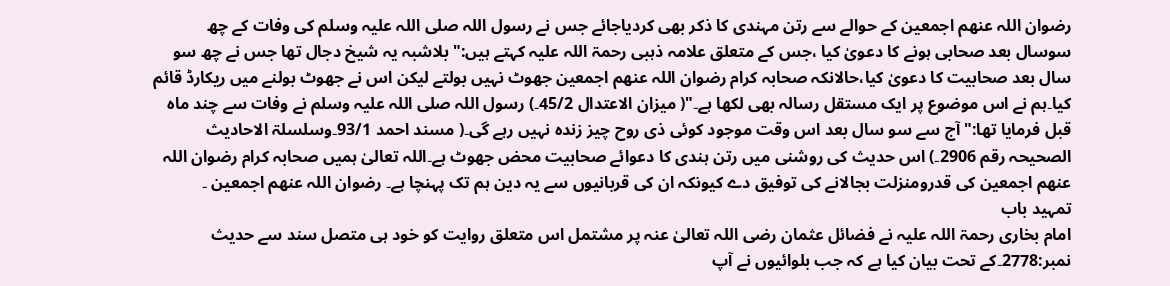رضوان اللہ عنھم اجمعین کے حوالے سے رتن مہندی کا ذکر بھی کردیاجائے جس نے رسول اللہ صلی اللہ علیہ وسلم کی وفات کے چھ سوسال بعد صحابی ہونے کا دعویٰ کیا ،جس کے متعلق علامہ ذہبی رحمۃ اللہ علیہ کہتے ہیں:"بلاشبہ یہ شیخ دجال تھا جس نے چھ سو سال بعد صحابیت کا دعویٰ کیا،حالانکہ صحابہ کرام رضوان اللہ عنھم اجمعین جھوٹ نہیں بولتے لیکن اس نے جھوٹ بولنے میں ریکارڈ قائم کیا۔ہم نے اس موضوع پر ایک مستقل رسالہ بھی لکھا ہے۔"( میزان الاعتدال 45/2۔) رسول اللہ صلی اللہ علیہ وسلم نے وفات سے چند ماہ قبل فرمایا تھا:"آج سے سو سال بعد اس وقت موجود کوئی ذی روح چیز زندہ نہیں رہے گی۔( مسند احمد 93/1۔وسلسلۃ الاحادیث الصحیحہ رقم 2906۔) اس حدیث کی روشنی میں رتن ہندی کا دعوائے صحابیت محض جھوٹ ہے۔اللہ تعالیٰ ہمیں صحابہ کرام رضوان اللہ عنھم اجمعین کی قدرومنزلت بجالانے کی توفیق دے کیونکہ ان کی قربانیوں سے یہ دین ہم تک پہنچا ہے۔ رضوان اللہ عنھم اجمعین ۔
تمہید باب
امام بخاری رحمۃ اللہ علیہ نے فضائل عثمان رضی اللہ تعالیٰ عنہ پر مشتمل اس متعلق روایت کو خود ہی متصل سند سے حدیث نمبر:2778۔کے تحت بیان کیا ہے کہ جب بلوائیوں نے آپ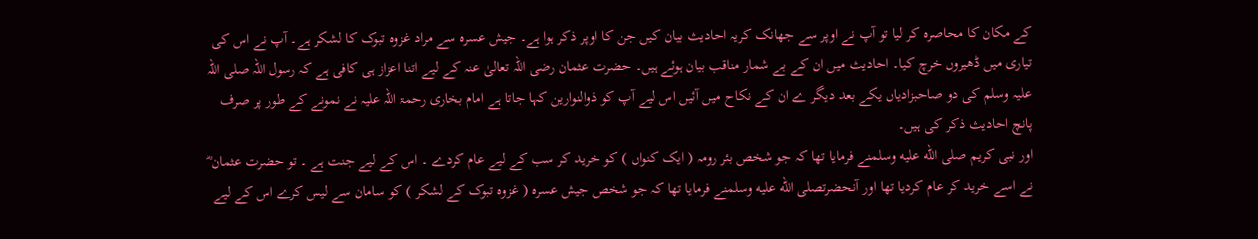کے مکان کا محاصرہ کر لیا تو آپ نے اوپر سے جھانک کریہ احادیث بیان کیں جن کا اوپر ذکر ہوا ہے۔ جیش عسرہ سے مراد غزوہ تبوک کا لشکر ہے۔ آپ نے اس کی تیاری میں ڈھیروں خرچ کیا۔ احادیث میں ان کے بے شمار مناقب بیان ہوئے ہیں۔ حضرت عثمان رضی اللہ تعالیٰ عنہ کے لیے اتنا اعزاز ہی کافی ہے کہ رسول اللہ صلی اللہ علیہ وسلم کی دو صاحبزادیاں یکے بعد دیگر ے ان کے نکاح میں آئیں اس لیے آپ کو ذوالنوارین کہا جاتا ہے امام بخاری رحمۃ اللہ علیہ نے نمونے کے طور پر صرف پانچ احادیث ذکر کی ہیں۔
اور نبی کریم صلى الله عليه وسلمنے فرمایا تھا کہ جو شخص بئر رومہ ( ایک کنواں ) کو خرید کر سب کے لیے عام کردے ۔ اس کے لیے جنت ہے ۔ تو حضرت عثمان ؓ نے اسے خرید کر عام کردیا تھا اور آنحضرتصلى الله عليه وسلمنے فرمایا تھا کہ جو شخص جیش عسرہ ( غزوہ تبوک کے لشکر ) کو سامان سے لیس کرے اس کے لیے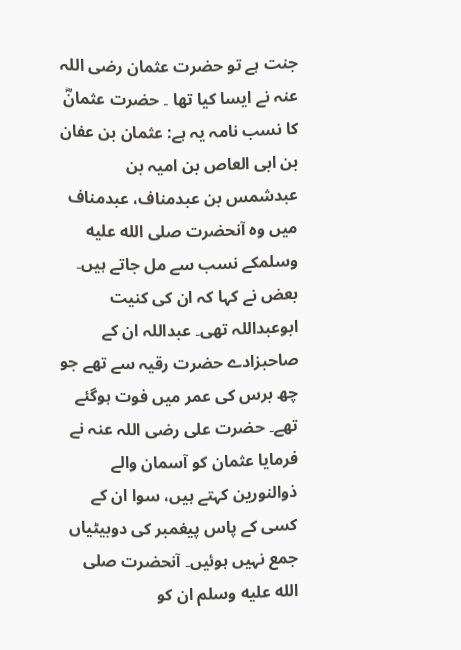جنت ہے تو حضرت عثمان رضی اللہ عنہ نے ایسا کیا تھا ۔ حضرت عثمانؓ کا نسب نامہ یہ ہے: عثمان بن عفان بن ابی العاص بن امیہ بن عبدشمس بن عبدمناف، عبدمناف میں وہ آنحضرت صلى الله عليه وسلمکے نسب سے مل جاتے ہیں۔ بعض نے کہا کہ ان کی کنیت ابوعبداللہ تھی۔ عبداللہ ان کے صاحبزادے حضرت رقیہ سے تھے جو چھ برس کی عمر میں فوت ہوگئے تھے۔ حضرت علی رضی اللہ عنہ نے فرمایا عثمان کو آسمان والے ذوالنورین کہتے ہیں، سوا ان کے کسی کے پاس پیغمبر کی دوبیٹیاں جمع نہیں ہوئیں۔ آنحضرت صلى الله عليه وسلم ان کو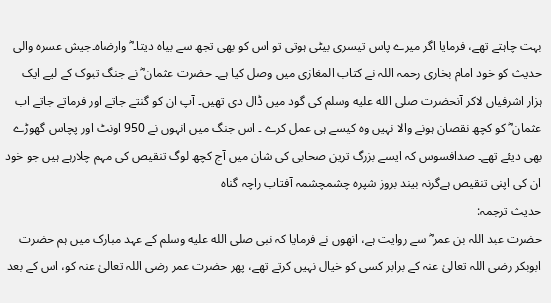بہت چاہتے تھے، فرمایا اگر میرے پاس تیسری بیٹی ہوتی تو اس کو بھی تجھ سے بیاہ دیتا۔ ؓ وارضاہ۔جیش عسرہ والی حدیث کو خود امام بخاری رحمہ اللہ نے کتاب المغازی میں وصل کیا ہے۔ حضرت عثمان ؓ نے جنگ تبوک کے لیے ایک ہزار اشرفیاں لاکر آنحضرت صلى الله عليه وسلم کی گود میں ڈال دی تھیں۔ آپ ان کو گنتے جاتے اور فرماتے جاتے اب عثمان ؓ کو کچھ نقصان ہونے والا نہیں وہ کیسے ہی عمل کرے ۔ اس جنگ میں انہوں نے 950 اونٹ اور پچاس گھوڑے بھی دیئے تھے۔ صدافسوس کہ ایسے بزرگ ترین صحابی کی شان میں آج کچھ لوگ تنقیص کی مہم چلارہے ہیں جو خود ان کی اپنی تنقیص ہےگرنہ بیند بروز شپرہ چشمچشمہ آفتاب راچہ گناہ
حدیث ترجمہ:
حضرت عبد اللہ بن عمر ؓ سے روایت ہے، انھوں نے فرمایا کہ نبی صلى الله عليه وسلم کے عہد مبارک میں ہم حضرت ابوبکر رضی اللہ تعالیٰ عنہ کے برابر کسی کو خیال نہیں کرتے تھے، پھر حضرت عمر رضی اللہ تعالیٰ عنہ کو، اس کے بعد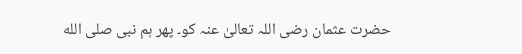حضرت عثمان رضی اللہ تعالیٰ عنہ کو۔ پھر ہم نبی صلى الله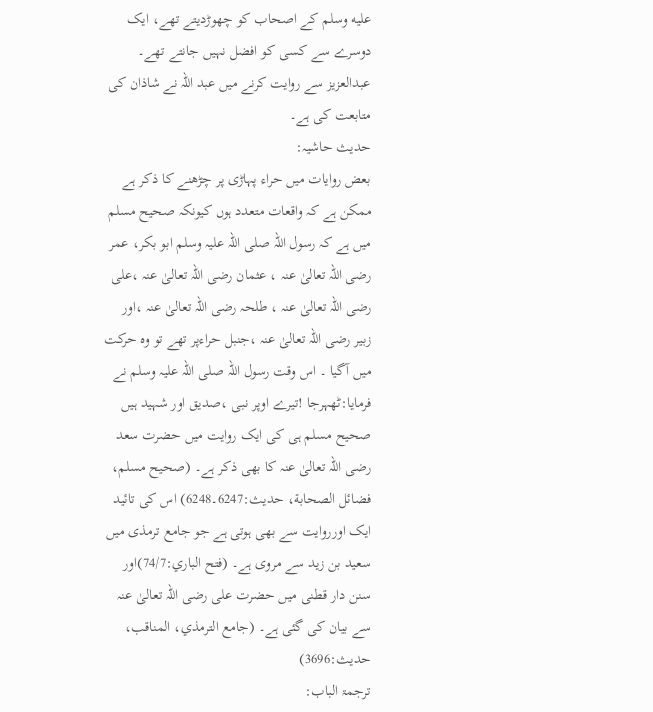عليه وسلم کے اصحاب کو چھوڑدیتے تھے، ایک دوسرے سے کسی کو افضل نہیں جانتے تھے۔ عبدالعزیز سے روایت کرنے میں عبد اللہ نے شاذان کی متابعت کی ہے۔
حدیث حاشیہ:
بعض روایات میں حراء پہاڑی پر چڑھنے کا ذکر ہے ممکن ہے کہ واقعات متعدد ہوں کیونکہ صحیح مسلم میں ہے کہ رسول اللہ صلی اللہ علیہ وسلم ابو بکر، عمر رضی اللہ تعالیٰ عنہ ، عثمان رضی اللہ تعالیٰ عنہ ،علی رضی اللہ تعالیٰ عنہ ، طلحہ رضی اللہ تعالیٰ عنہ ،اور زبیر رضی اللہ تعالیٰ عنہ ،جنبل حراءپر تھے تو وہ حرکت میں آگیا ۔ اس وقت رسول اللہ صلی اللہ علیہ وسلم نے فرمایا:ٹھہرجا !تیرے اوپر نبی ،صدیق اور شہید ہیں صحیح مسلم ہی کی ایک روایت میں حضرت سعد رضی اللہ تعالیٰ عنہ کا بھی ذکر ہے۔ (صحیح مسلم، فضائل الصحابة، حدیث:6247۔6248) اس کی تائید ایک اورروایت سے بھی ہوتی ہے جو جامع ترمذی میں سعید بن زید سے مروی ہے۔ (فتح الباري:74/7)اور سنن دار قطنی میں حضرت علی رضی اللہ تعالیٰ عنہ سے بیان کی گئی ہے۔ (جامع الترمذي، المناقب، حدیث:3696)
ترجمۃ الباب: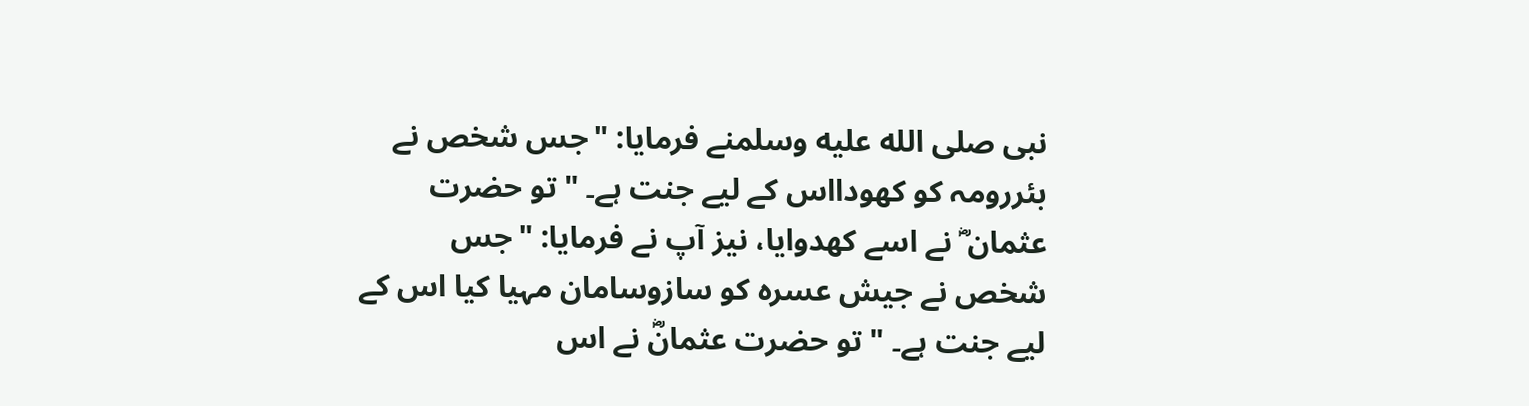نبی صلى الله عليه وسلمنے فرمایا: "جس شخص نے بئررومہ کو کھودااس کے لیے جنت ہے۔ "تو حضرت عثمان ؓ نے اسے کھدوایا، نیز آپ نے فرمایا: "جس شخص نے جیش عسرہ کو سازوسامان مہیا کیا اس کے لیے جنت ہے۔ "تو حضرت عثمانؓ نے اس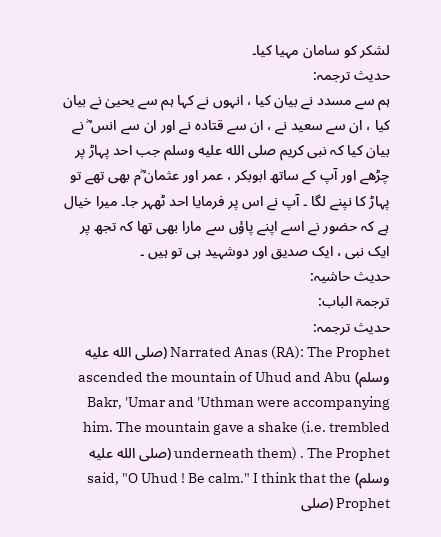لشکر کو سامان مہیا کیا۔
حدیث ترجمہ:
ہم سے مسدد نے بیان کیا ، انہوں نے کہا ہم سے یحییٰ نے بیان کیا ، ان سے سعید نے ، ان سے قتادہ نے اور ان سے انس ؓ نے بیان کیا کہ نبی کریم صلى الله عليه وسلم جب احد پہاڑ پر چڑھے اور آپ کے ساتھ ابوبکر ، عمر اور عثمان ؓم بھی تھے تو پہاڑ کا نپنے لگا ۔ آپ نے اس پر فرمایا احد ٹھہر جا۔ میرا خیال ہے کہ حضور نے اسے اپنے پاؤں سے مارا بھی تھا کہ تجھ پر ایک نبی ، ایک صدیق اور دوشہید ہی تو ہیں ۔
حدیث حاشیہ:
ترجمۃ الباب:
حدیث ترجمہ:
Narrated Anas (RA): The Prophet (صلى الله عليه وسلم) ascended the mountain of Uhud and Abu Bakr, 'Umar and 'Uthman were accompanying him. The mountain gave a shake (i.e. trembled underneath them) . The Prophet (صلى الله عليه وسلم) said, "O Uhud ! Be calm." I think that the Prophet (صلى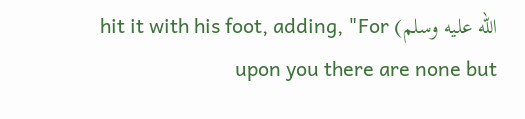الله عليه وسلم) hit it with his foot, adding, "For upon you there are none but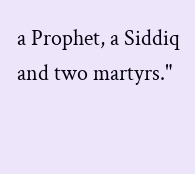a Prophet, a Siddiq and two martyrs."